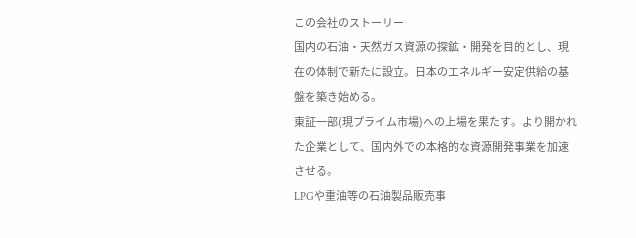この会社のストーリー
国内の石油・天然ガス資源の探鉱・開発を目的とし、現在の体制で新たに設立。日本のエネルギー安定供給の基盤を築き始める。
東証一部(現プライム市場)への上場を果たす。より開かれた企業として、国内外での本格的な資源開発事業を加速させる。
LPGや重油等の石油製品販売事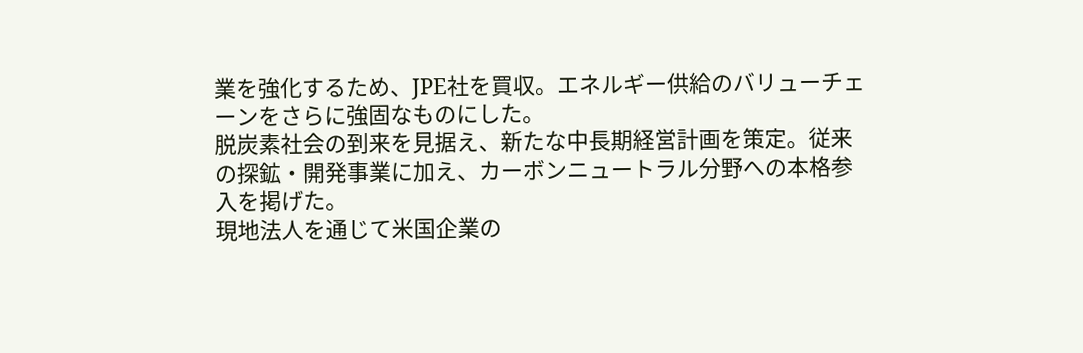業を強化するため、JPE社を買収。エネルギー供給のバリューチェーンをさらに強固なものにした。
脱炭素社会の到来を見据え、新たな中長期経営計画を策定。従来の探鉱・開発事業に加え、カーボンニュートラル分野への本格参入を掲げた。
現地法人を通じて米国企業の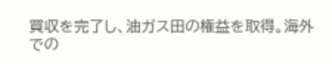買収を完了し、油ガス田の権益を取得。海外での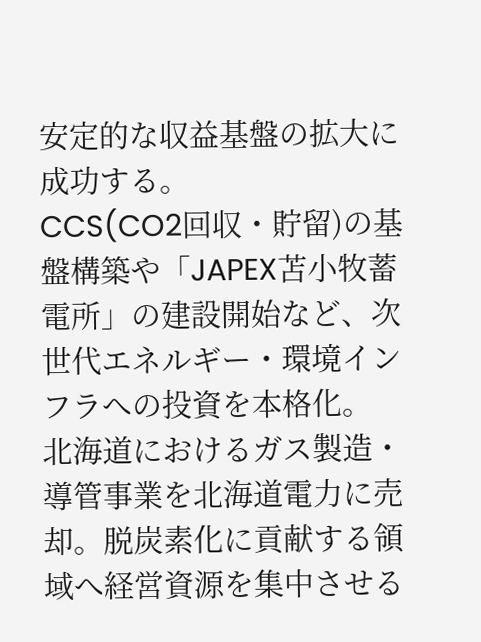安定的な収益基盤の拡大に成功する。
CCS(CO2回収・貯留)の基盤構築や「JAPEX苫小牧蓄電所」の建設開始など、次世代エネルギー・環境インフラへの投資を本格化。
北海道におけるガス製造・導管事業を北海道電力に売却。脱炭素化に貢献する領域へ経営資源を集中させる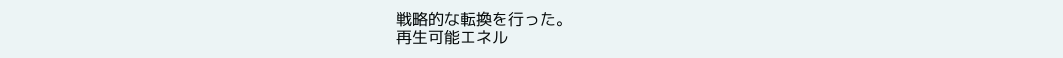戦略的な転換を行った。
再生可能エネル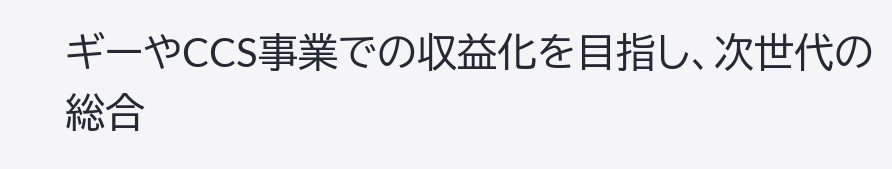ギーやCCS事業での収益化を目指し、次世代の総合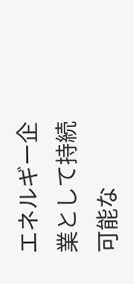エネルギー企業として持続可能な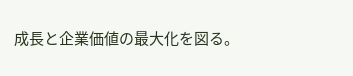成長と企業価値の最大化を図る。